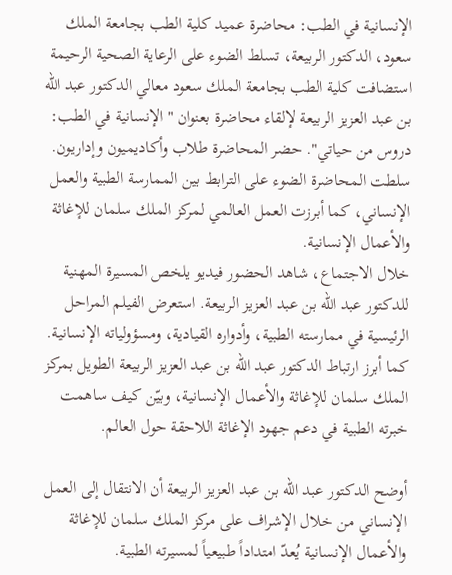الإنسانية في الطب: محاضرة عميد كلية الطب بجامعة الملك سعود، الدكتور الربيعة، تسلط الضوء على الرعاية الصحية الرحيمة
استضافت كلية الطب بجامعة الملك سعود معالي الدكتور عبد الله بن عبد العزيز الربيعة لإلقاء محاضرة بعنوان "الإنسانية في الطب: دروس من حياتي". حضر المحاضرة طلاب وأكاديميون وإداريون. سلطت المحاضرة الضوء على الترابط بين الممارسة الطبية والعمل الإنساني، كما أبرزت العمل العالمي لمركز الملك سلمان للإغاثة والأعمال الإنسانية.
خلال الاجتماع، شاهد الحضور فيديو يلخص المسيرة المهنية للدكتور عبد الله بن عبد العزيز الربيعة. استعرض الفيلم المراحل الرئيسية في ممارسته الطبية، وأدواره القيادية، ومسؤولياته الإنسانية. كما أبرز ارتباط الدكتور عبد الله بن عبد العزيز الربيعة الطويل بمركز الملك سلمان للإغاثة والأعمال الإنسانية، وبيّن كيف ساهمت خبرته الطبية في دعم جهود الإغاثة اللاحقة حول العالم.

أوضح الدكتور عبد الله بن عبد العزيز الربيعة أن الانتقال إلى العمل الإنساني من خلال الإشراف على مركز الملك سلمان للإغاثة والأعمال الإنسانية يُعدّ امتداداً طبيعياً لمسيرته الطبية.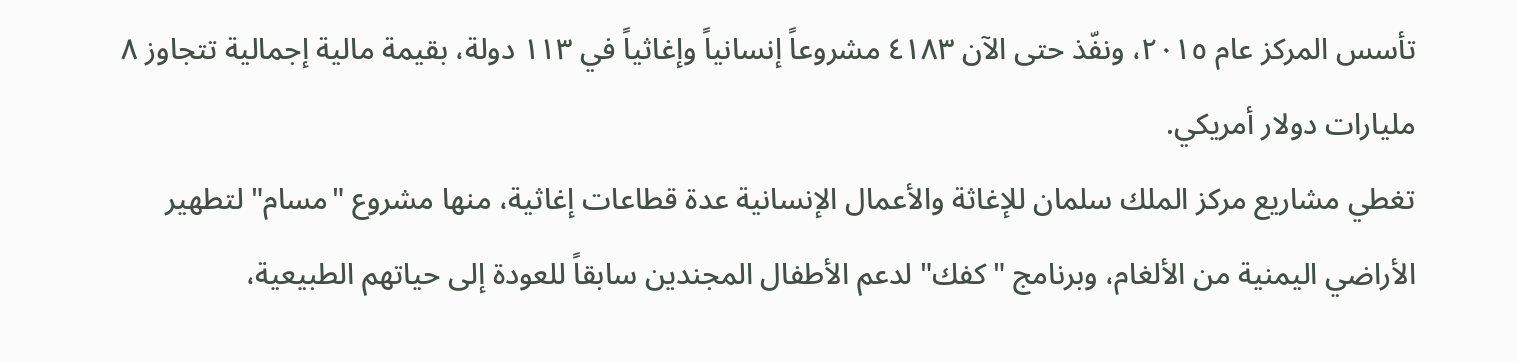تأسس المركز عام ٢٠١٥، ونفّذ حتى الآن ٤١٨٣ مشروعاً إنسانياً وإغاثياً في ١١٣ دولة، بقيمة مالية إجمالية تتجاوز ٨ مليارات دولار أمريكي.
تغطي مشاريع مركز الملك سلمان للإغاثة والأعمال الإنسانية عدة قطاعات إغاثية، منها مشروع "مسام" لتطهير الأراضي اليمنية من الألغام، وبرنامج "كفك" لدعم الأطفال المجندين سابقاً للعودة إلى حياتهم الطبيعية،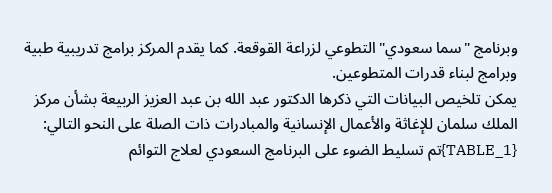وبرنامج "سما سعودي" التطوعي لزراعة القوقعة. كما يقدم المركز برامج تدريبية طبية وبرامج لبناء قدرات المتطوعين.
يمكن تلخيص البيانات التي ذكرها الدكتور عبد الله بن عبد العزيز الربيعة بشأن مركز الملك سلمان للإغاثة والأعمال الإنسانية والمبادرات ذات الصلة على النحو التالي:
{TABLE_1}تم تسليط الضوء على البرنامج السعودي لعلاج التوائم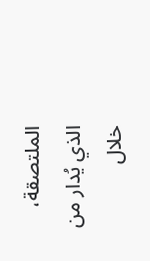الملتصقة، الذي يُدار من خلال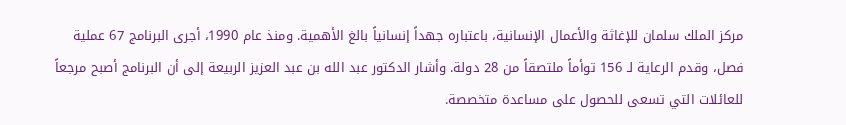مركز الملك سلمان للإغاثة والأعمال الإنسانية، باعتباره جهداً إنسانياً بالغ الأهمية. ومنذ عام 1990، أجرى البرنامج 67 عملية فصل، وقدم الرعاية لـ 156 توأماً ملتصقاً من 28 دولة. وأشار الدكتور عبد الله بن عبد العزيز الربيعة إلى أن البرنامج أصبح مرجعاً للعائلات التي تسعى للحصول على مساعدة متخصصة.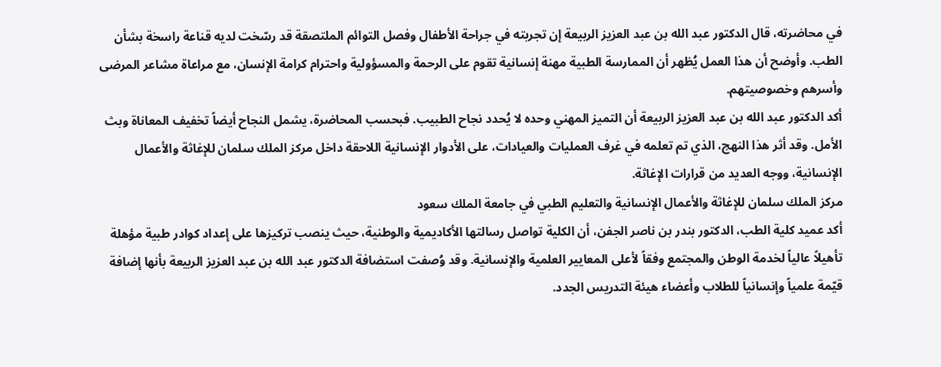في محاضرته، قال الدكتور عبد الله بن عبد العزيز الربيعة إن تجربته في جراحة الأطفال وفصل التوائم الملتصقة قد رسّخت لديه قناعة راسخة بشأن الطب. وأوضح أن هذا العمل يُظهر أن الممارسة الطبية مهنة إنسانية تقوم على الرحمة والمسؤولية واحترام كرامة الإنسان، مع مراعاة مشاعر المرضى وأسرهم وخصوصيتهم.
أكد الدكتور عبد الله بن عبد العزيز الربيعة أن التميز المهني وحده لا يُحدد نجاح الطبيب. فبحسب المحاضرة، يشمل النجاح أيضاً تخفيف المعاناة وبث الأمل. وقد أثر هذا النهج، الذي تم تعلمه في غرف العمليات والعيادات، على الأدوار الإنسانية اللاحقة داخل مركز الملك سلمان للإغاثة والأعمال الإنسانية، ووجه العديد من قرارات الإغاثة.
مركز الملك سلمان للإغاثة والأعمال الإنسانية والتعليم الطبي في جامعة الملك سعود
أكد عميد كلية الطب، الدكتور بندر بن ناصر الجفن، أن الكلية تواصل رسالتها الأكاديمية والوطنية، حيث ينصب تركيزها على إعداد كوادر طبية مؤهلة تأهيلاً عالياً لخدمة الوطن والمجتمع وفقاً لأعلى المعايير العلمية والإنسانية. وقد وُصفت استضافة الدكتور عبد الله بن عبد العزيز الربيعة بأنها إضافة قيّمة علمياً وإنسانياً للطلاب وأعضاء هيئة التدريس الجدد.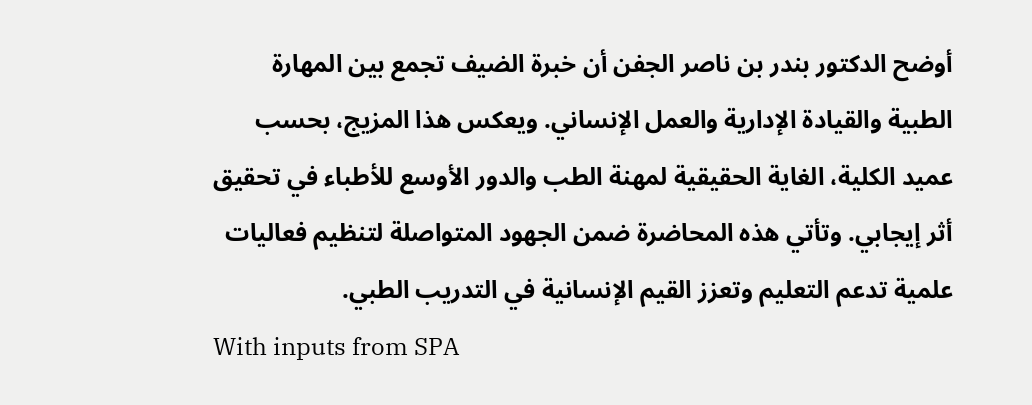أوضح الدكتور بندر بن ناصر الجفن أن خبرة الضيف تجمع بين المهارة الطبية والقيادة الإدارية والعمل الإنساني. ويعكس هذا المزيج، بحسب عميد الكلية، الغاية الحقيقية لمهنة الطب والدور الأوسع للأطباء في تحقيق أثر إيجابي. وتأتي هذه المحاضرة ضمن الجهود المتواصلة لتنظيم فعاليات علمية تدعم التعليم وتعزز القيم الإنسانية في التدريب الطبي.
With inputs from SPA